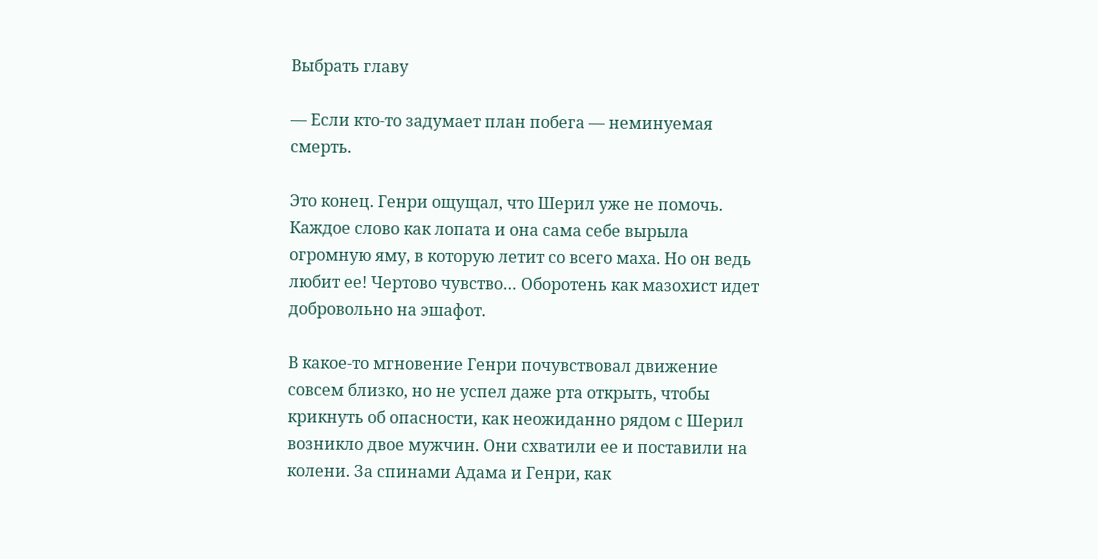Выбрать главу

— Если кто-то задумает план побега — неминуемая смерть.

Это конец. Генри ощущал, что Шерил уже не помочь. Каждое слово как лопата и она сама себе вырыла огромную яму, в которую летит со всего маха. Но он ведь любит ее! Чертово чувство… Оборотень как мазохист идет добровольно на эшафот.

В какое-то мгновение Генри почувствовал движение совсем близко, но не успел даже рта открыть, чтобы крикнуть об опасности, как неожиданно рядом с Шерил возникло двое мужчин. Они схватили ее и поставили на колени. За спинами Адама и Генри, как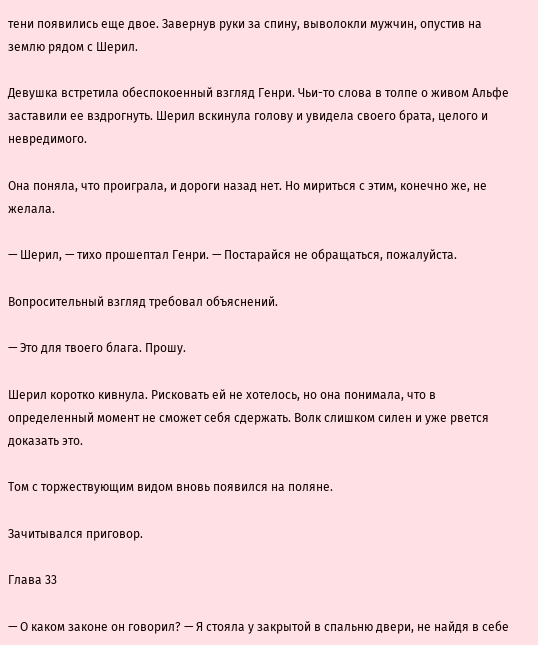тени появились еще двое. Завернув руки за спину, выволокли мужчин, опустив на землю рядом с Шерил.

Девушка встретила обеспокоенный взгляд Генри. Чьи-то слова в толпе о живом Альфе заставили ее вздрогнуть. Шерил вскинула голову и увидела своего брата, целого и невредимого.

Она поняла, что проиграла, и дороги назад нет. Но мириться с этим, конечно же, не желала.

— Шерил, — тихо прошептал Генри. — Постарайся не обращаться, пожалуйста.

Вопросительный взгляд требовал объяснений.

— Это для твоего блага. Прошу.

Шерил коротко кивнула. Рисковать ей не хотелось, но она понимала, что в определенный момент не сможет себя сдержать. Волк слишком силен и уже рвется доказать это.

Том с торжествующим видом вновь появился на поляне.

Зачитывался приговор.

Глава 33

— О каком законе он говорил? — Я стояла у закрытой в спальню двери, не найдя в себе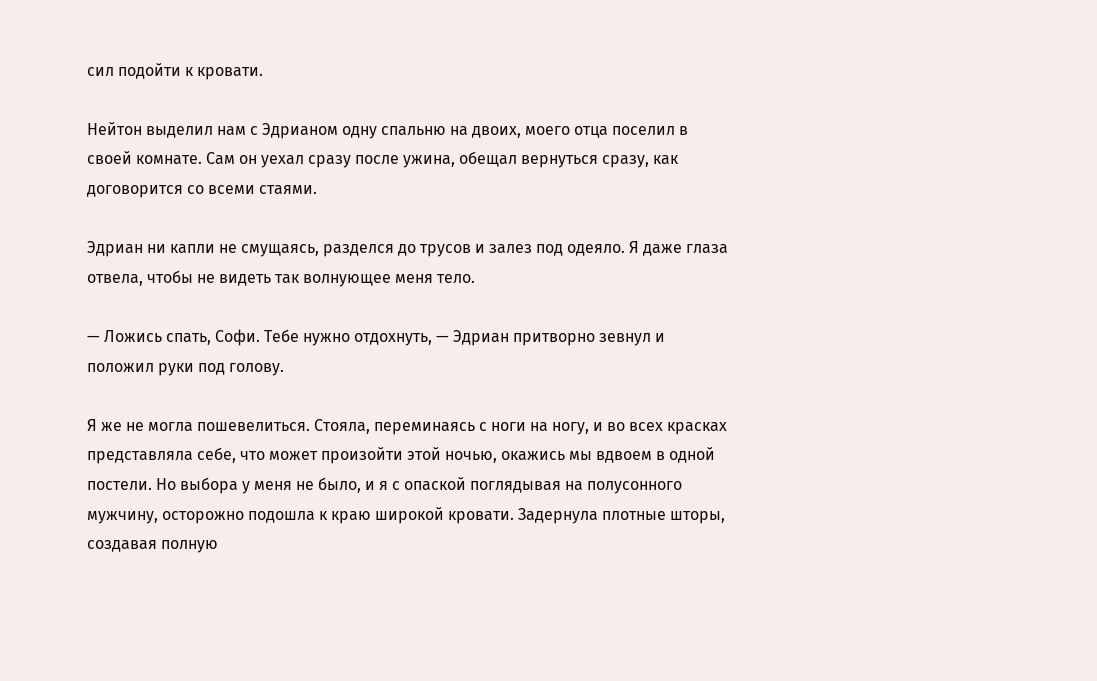сил подойти к кровати.

Нейтон выделил нам с Эдрианом одну спальню на двоих, моего отца поселил в своей комнате. Сам он уехал сразу после ужина, обещал вернуться сразу, как договорится со всеми стаями.

Эдриан ни капли не смущаясь, разделся до трусов и залез под одеяло. Я даже глаза отвела, чтобы не видеть так волнующее меня тело.

— Ложись спать, Софи. Тебе нужно отдохнуть, — Эдриан притворно зевнул и положил руки под голову.

Я же не могла пошевелиться. Стояла, переминаясь с ноги на ногу, и во всех красках представляла себе, что может произойти этой ночью, окажись мы вдвоем в одной постели. Но выбора у меня не было, и я с опаской поглядывая на полусонного мужчину, осторожно подошла к краю широкой кровати. Задернула плотные шторы, создавая полную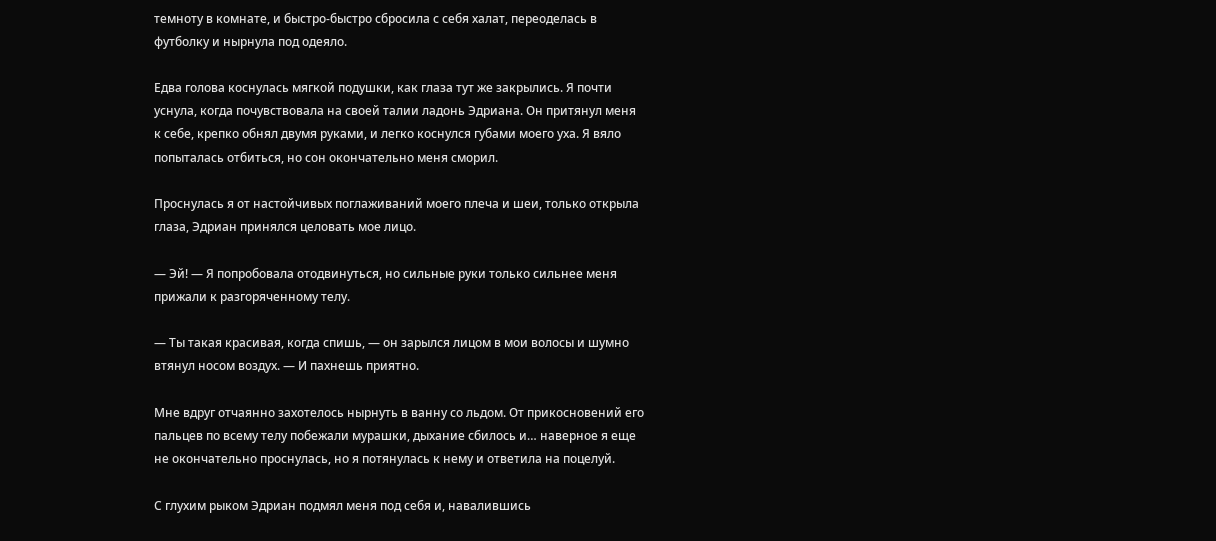темноту в комнате, и быстро-быстро сбросила с себя халат, переоделась в футболку и нырнула под одеяло.

Едва голова коснулась мягкой подушки, как глаза тут же закрылись. Я почти уснула, когда почувствовала на своей талии ладонь Эдриана. Он притянул меня к себе, крепко обнял двумя руками, и легко коснулся губами моего уха. Я вяло попыталась отбиться, но сон окончательно меня сморил.

Проснулась я от настойчивых поглаживаний моего плеча и шеи, только открыла глаза, Эдриан принялся целовать мое лицо.

— Эй! — Я попробовала отодвинуться, но сильные руки только сильнее меня прижали к разгоряченному телу.

— Ты такая красивая, когда спишь, — он зарылся лицом в мои волосы и шумно втянул носом воздух. — И пахнешь приятно.

Мне вдруг отчаянно захотелось нырнуть в ванну со льдом. От прикосновений его пальцев по всему телу побежали мурашки, дыхание сбилось и… наверное я еще не окончательно проснулась, но я потянулась к нему и ответила на поцелуй.

С глухим рыком Эдриан подмял меня под себя и, навалившись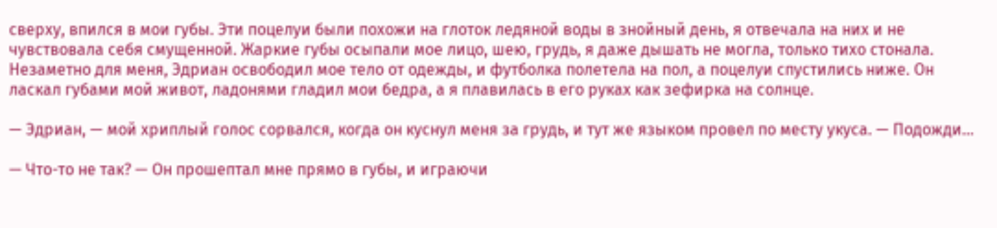сверху, впился в мои губы. Эти поцелуи были похожи на глоток ледяной воды в знойный день, я отвечала на них и не чувствовала себя смущенной. Жаркие губы осыпали мое лицо, шею, грудь, я даже дышать не могла, только тихо стонала. Незаметно для меня, Эдриан освободил мое тело от одежды, и футболка полетела на пол, а поцелуи спустились ниже. Он ласкал губами мой живот, ладонями гладил мои бедра, а я плавилась в его руках как зефирка на солнце.

— Эдриан, — мой хриплый голос сорвался, когда он куснул меня за грудь, и тут же языком провел по месту укуса. — Подожди…

— Что-то не так? — Он прошептал мне прямо в губы, и играючи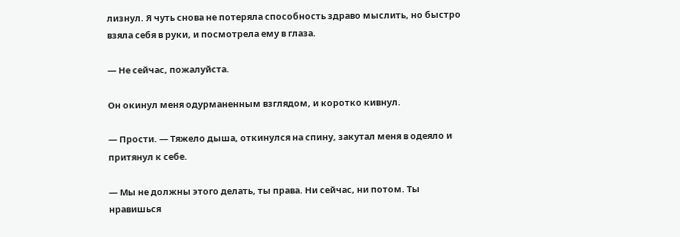лизнул. Я чуть снова не потеряла способность здраво мыслить, но быстро взяла себя в руки, и посмотрела ему в глаза.

— Не сейчас, пожалуйста.

Он окинул меня одурманенным взглядом, и коротко кивнул.

— Прости. — Тяжело дыша, откинулся на спину, закутал меня в одеяло и притянул к себе.

— Мы не должны этого делать, ты права. Ни сейчас, ни потом. Ты нравишься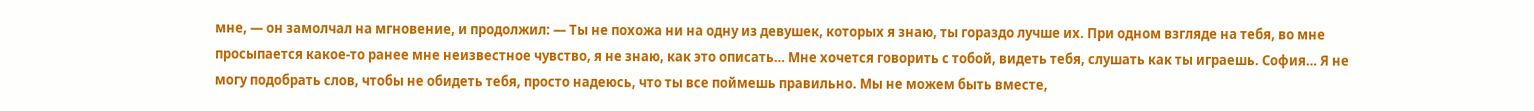мне, — он замолчал на мгновение, и продолжил: — Ты не похожа ни на одну из девушек, которых я знаю, ты гораздо лучше их. При одном взгляде на тебя, во мне просыпается какое-то ранее мне неизвестное чувство, я не знаю, как это описать… Мне хочется говорить с тобой, видеть тебя, слушать как ты играешь. София… Я не могу подобрать слов, чтобы не обидеть тебя, просто надеюсь, что ты все поймешь правильно. Мы не можем быть вместе,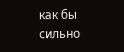как бы сильно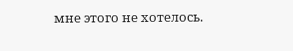мне этого не хотелось.